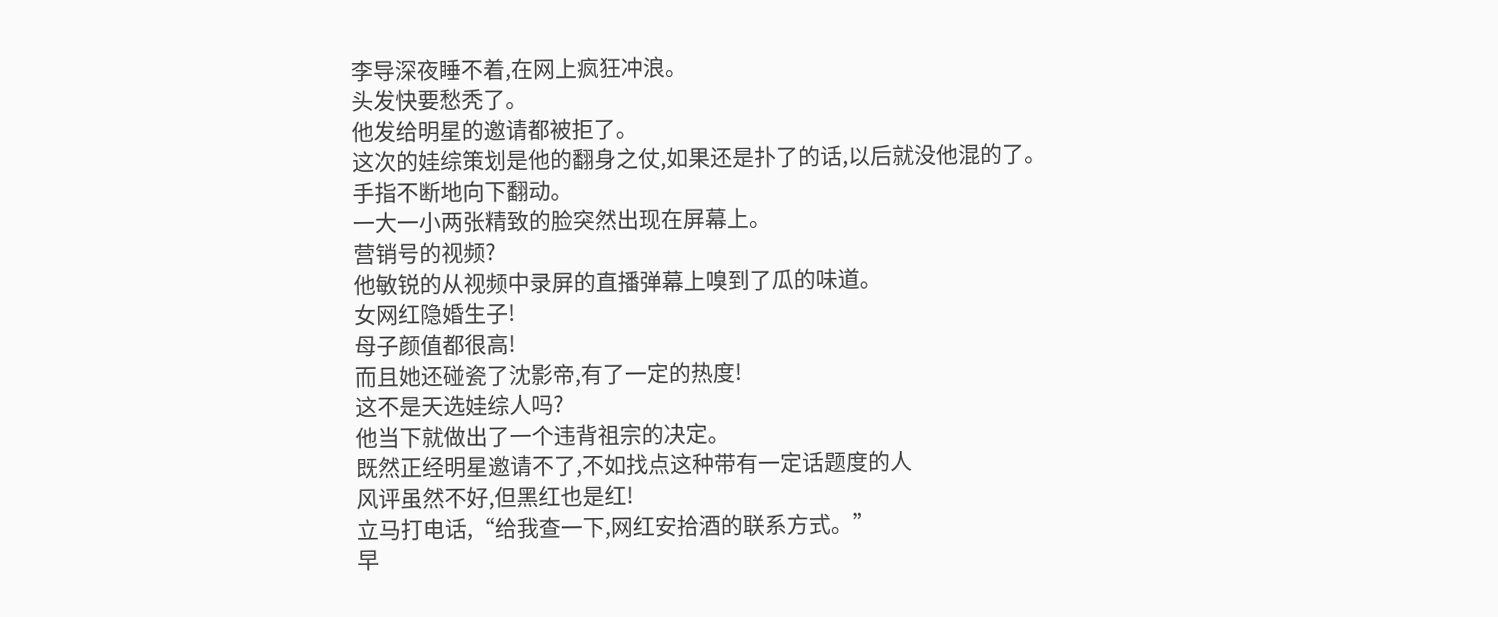李导深夜睡不着,在网上疯狂冲浪。
头发快要愁秃了。
他发给明星的邀请都被拒了。
这次的娃综策划是他的翻身之仗,如果还是扑了的话,以后就没他混的了。
手指不断地向下翻动。
一大一小两张精致的脸突然出现在屏幕上。
营销号的视频?
他敏锐的从视频中录屏的直播弹幕上嗅到了瓜的味道。
女网红隐婚生子!
母子颜值都很高!
而且她还碰瓷了沈影帝,有了一定的热度!
这不是天选娃综人吗?
他当下就做出了一个违背祖宗的决定。
既然正经明星邀请不了,不如找点这种带有一定话题度的人
风评虽然不好,但黑红也是红!
立马打电话,“给我查一下,网红安拾酒的联系方式。”
早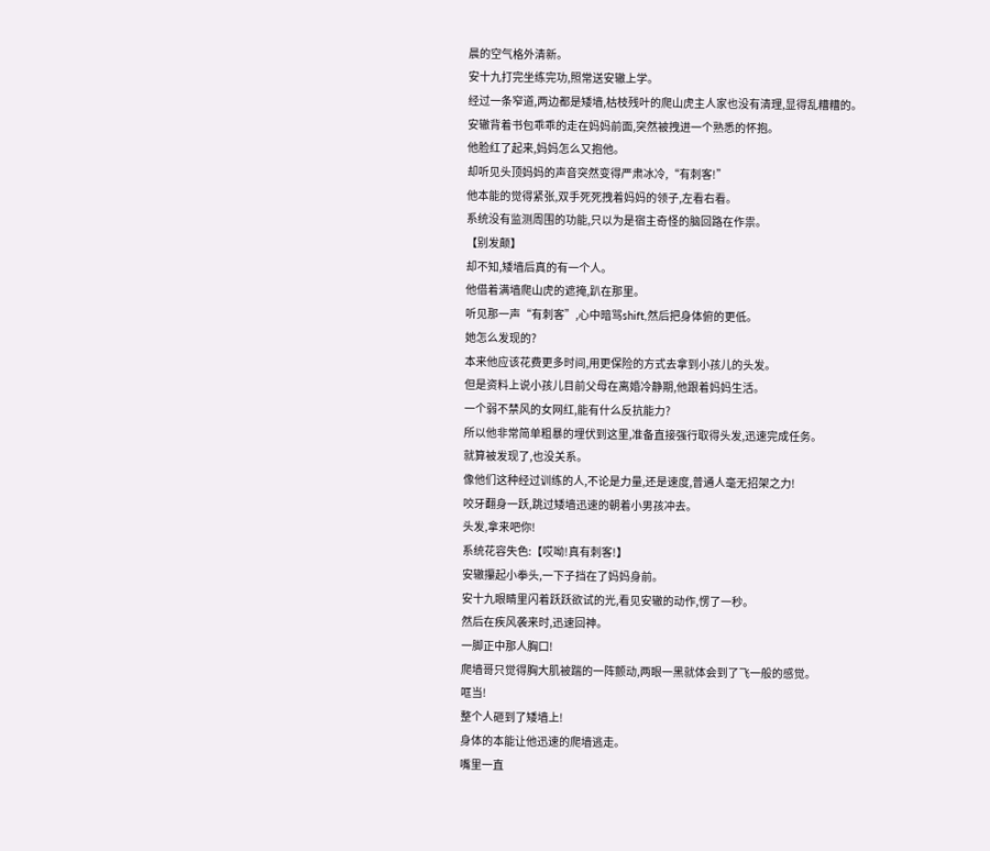晨的空气格外清新。
安十九打完坐练完功,照常送安辙上学。
经过一条窄道,两边都是矮墙,枯枝残叶的爬山虎主人家也没有清理,显得乱糟糟的。
安辙背着书包乖乖的走在妈妈前面,突然被拽进一个熟悉的怀抱。
他脸红了起来,妈妈怎么又抱他。
却听见头顶妈妈的声音突然变得严肃冰冷,“有刺客!”
他本能的觉得紧张,双手死死拽着妈妈的领子,左看右看。
系统没有监测周围的功能,只以为是宿主奇怪的脑回路在作祟。
【别发颠】
却不知,矮墙后真的有一个人。
他借着满墙爬山虎的遮掩,趴在那里。
听见那一声“有刺客”,心中暗骂shift,然后把身体俯的更低。
她怎么发现的?
本来他应该花费更多时间,用更保险的方式去拿到小孩儿的头发。
但是资料上说小孩儿目前父母在离婚冷静期,他跟着妈妈生活。
一个弱不禁风的女网红,能有什么反抗能力?
所以他非常简单粗暴的埋伏到这里,准备直接强行取得头发,迅速完成任务。
就算被发现了,也没关系。
像他们这种经过训练的人,不论是力量,还是速度,普通人毫无招架之力!
咬牙翻身一跃,跳过矮墙迅速的朝着小男孩冲去。
头发,拿来吧你!
系统花容失色:【哎呦!真有刺客!】
安辙攥起小拳头,一下子挡在了妈妈身前。
安十九眼睛里闪着跃跃欲试的光,看见安辙的动作,愣了一秒。
然后在疾风袭来时,迅速回神。
一脚正中那人胸口!
爬墙哥只觉得胸大肌被踹的一阵颤动,两眼一黑就体会到了飞一般的感觉。
哐当!
整个人砸到了矮墙上!
身体的本能让他迅速的爬墙逃走。
嘴里一直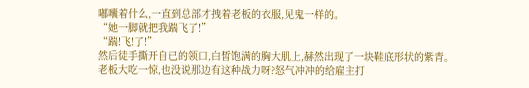嘟囔着什么,一直到总部才拽着老板的衣服,见鬼一样的。
“她一脚就把我踹飞了!”
“踹!飞!了!”
然后徒手撕开自已的领口,白皙饱满的胸大肌上,赫然出现了一块鞋底形状的紫青。
老板大吃一惊,也没说那边有这种战力呀?怒气冲冲的给雇主打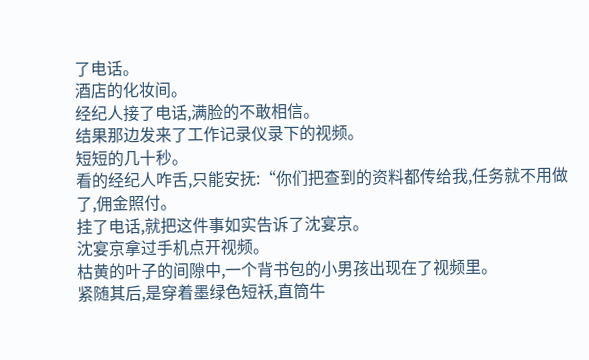了电话。
酒店的化妆间。
经纪人接了电话,满脸的不敢相信。
结果那边发来了工作记录仪录下的视频。
短短的几十秒。
看的经纪人咋舌,只能安抚:“你们把查到的资料都传给我,任务就不用做了,佣金照付。
挂了电话,就把这件事如实告诉了沈宴京。
沈宴京拿过手机点开视频。
枯黄的叶子的间隙中,一个背书包的小男孩出现在了视频里。
紧随其后,是穿着墨绿色短袄,直筒牛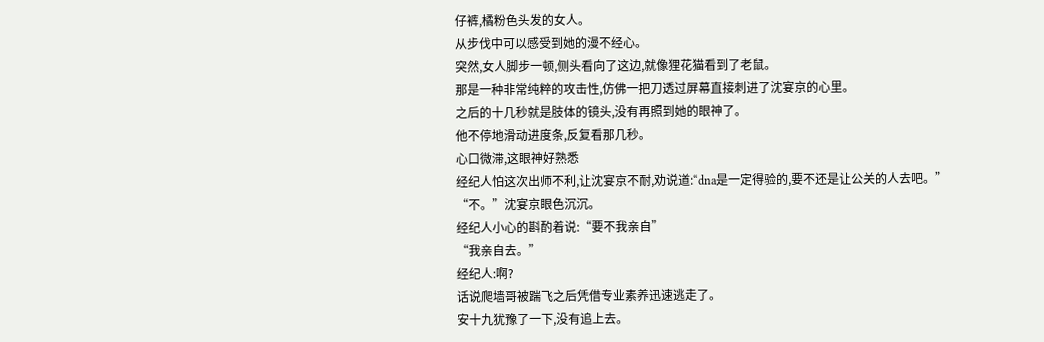仔裤,橘粉色头发的女人。
从步伐中可以感受到她的漫不经心。
突然,女人脚步一顿,侧头看向了这边,就像狸花猫看到了老鼠。
那是一种非常纯粹的攻击性,仿佛一把刀透过屏幕直接刺进了沈宴京的心里。
之后的十几秒就是肢体的镜头,没有再照到她的眼神了。
他不停地滑动进度条,反复看那几秒。
心口微滞,这眼神好熟悉
经纪人怕这次出师不利,让沈宴京不耐,劝说道:“dna是一定得验的,要不还是让公关的人去吧。”
“不。”沈宴京眼色沉沉。
经纪人小心的斟酌着说:“要不我亲自”
“我亲自去。”
经纪人:啊?
话说爬墙哥被踹飞之后凭借专业素养迅速逃走了。
安十九犹豫了一下,没有追上去。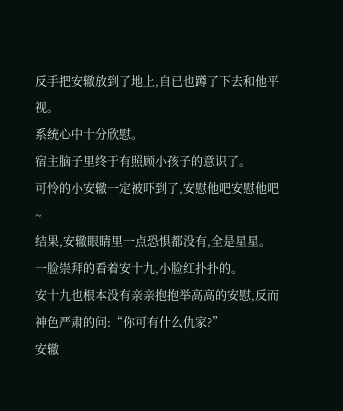反手把安辙放到了地上,自已也蹲了下去和他平视。
系统心中十分欣慰。
宿主脑子里终于有照顾小孩子的意识了。
可怜的小安辙一定被吓到了,安慰他吧安慰他吧~
结果,安辙眼睛里一点恐惧都没有,全是星星。
一脸崇拜的看着安十九,小脸红扑扑的。
安十九也根本没有亲亲抱抱举高高的安慰,反而神色严肃的问:“你可有什么仇家?”
安辙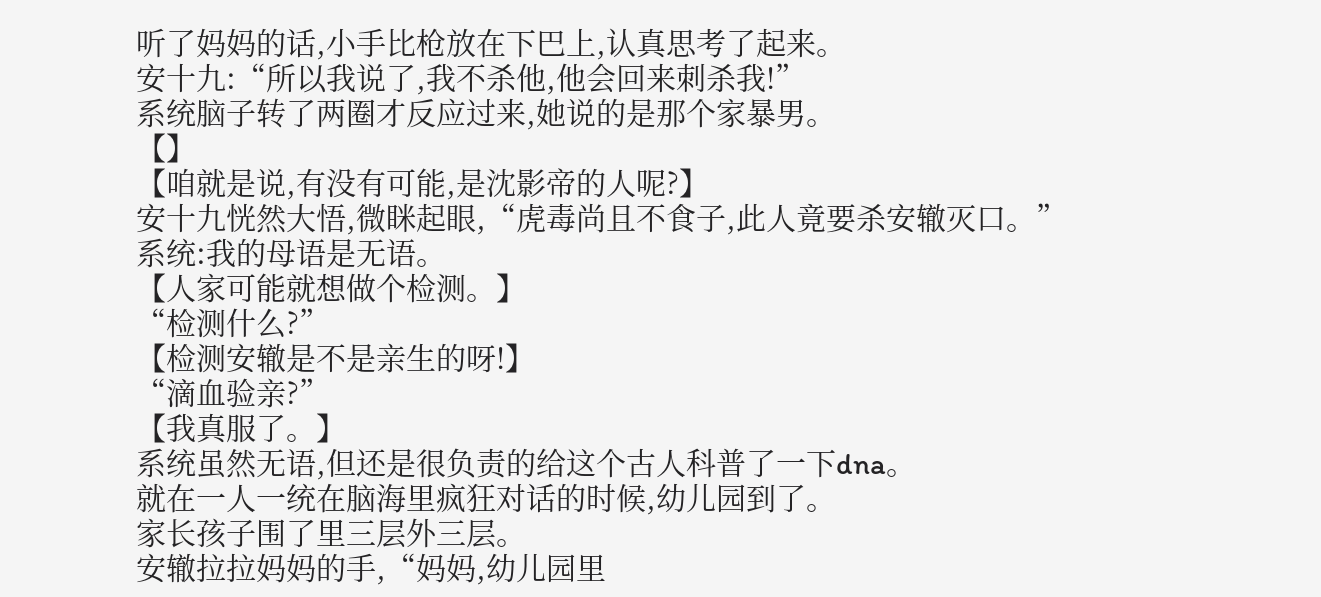听了妈妈的话,小手比枪放在下巴上,认真思考了起来。
安十九:“所以我说了,我不杀他,他会回来刺杀我!”
系统脑子转了两圈才反应过来,她说的是那个家暴男。
【】
【咱就是说,有没有可能,是沈影帝的人呢?】
安十九恍然大悟,微眯起眼,“虎毒尚且不食子,此人竟要杀安辙灭口。”
系统:我的母语是无语。
【人家可能就想做个检测。】
“检测什么?”
【检测安辙是不是亲生的呀!】
“滴血验亲?”
【我真服了。】
系统虽然无语,但还是很负责的给这个古人科普了一下dna。
就在一人一统在脑海里疯狂对话的时候,幼儿园到了。
家长孩子围了里三层外三层。
安辙拉拉妈妈的手,“妈妈,幼儿园里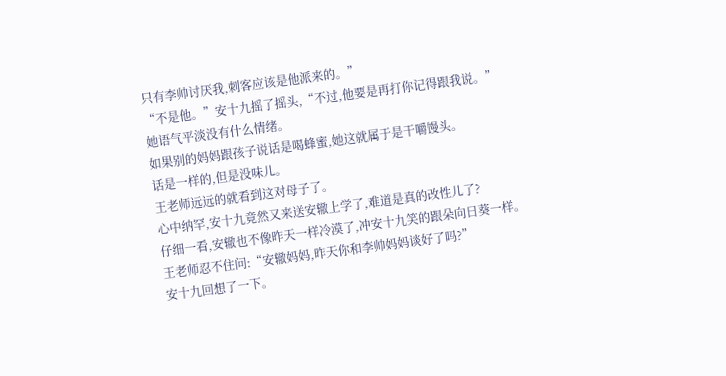只有李帅讨厌我,刺客应该是他派来的。”
“不是他。”安十九摇了摇头,“不过,他要是再打你记得跟我说。”
她语气平淡没有什么情绪。
如果别的妈妈跟孩子说话是喝蜂蜜,她这就属于是干嚼馒头。
话是一样的,但是没味儿。
王老师远远的就看到这对母子了。
心中纳罕,安十九竟然又来送安辙上学了,难道是真的改性儿了?
仔细一看,安辙也不像昨天一样冷漠了,冲安十九笑的跟朵向日葵一样。
王老师忍不住问:“安辙妈妈,昨天你和李帅妈妈谈好了吗?”
安十九回想了一下。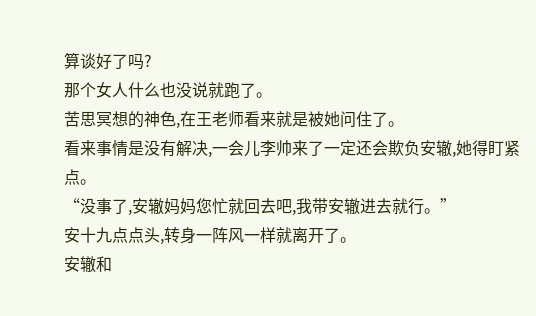算谈好了吗?
那个女人什么也没说就跑了。
苦思冥想的神色,在王老师看来就是被她问住了。
看来事情是没有解决,一会儿李帅来了一定还会欺负安辙,她得盯紧点。
“没事了,安辙妈妈您忙就回去吧,我带安辙进去就行。”
安十九点点头,转身一阵风一样就离开了。
安辙和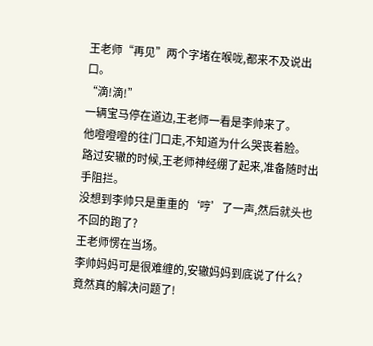王老师“再见”两个字堵在喉咙,都来不及说出口。
“滴!滴!”
一辆宝马停在道边,王老师一看是李帅来了。
他噔噔噔的往门口走,不知道为什么哭丧着脸。
路过安辙的时候,王老师神经绷了起来,准备随时出手阻拦。
没想到李帅只是重重的‘哼’了一声,然后就头也不回的跑了?
王老师愣在当场。
李帅妈妈可是很难缠的,安辙妈妈到底说了什么?
竟然真的解决问题了!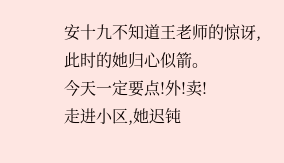安十九不知道王老师的惊讶,此时的她归心似箭。
今天一定要点!外!卖!
走进小区,她迟钝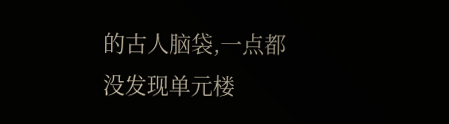的古人脑袋,一点都没发现单元楼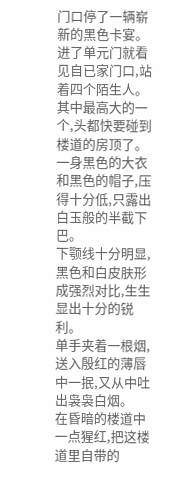门口停了一辆崭新的黑色卡宴。
进了单元门就看见自已家门口,站着四个陌生人。
其中最高大的一个,头都快要碰到楼道的房顶了。
一身黑色的大衣和黑色的帽子,压得十分低,只露出白玉般的半截下巴。
下颚线十分明显,黑色和白皮肤形成强烈对比,生生显出十分的锐利。
单手夹着一根烟,送入殷红的薄唇中一抿,又从中吐出袅袅白烟。
在昏暗的楼道中一点猩红,把这楼道里自带的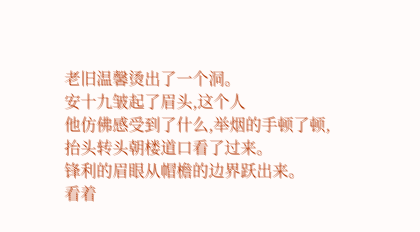老旧温馨烫出了一个洞。
安十九皱起了眉头,这个人
他仿佛感受到了什么,举烟的手顿了顿,抬头转头朝楼道口看了过来。
锋利的眉眼从帽檐的边界跃出来。
看着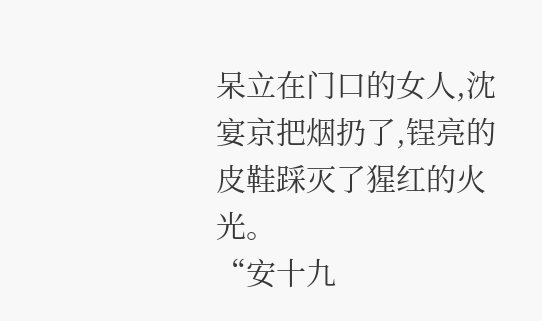呆立在门口的女人,沈宴京把烟扔了,锃亮的皮鞋踩灭了猩红的火光。
“安十九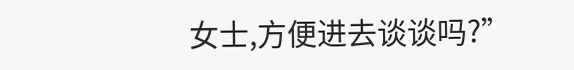女士,方便进去谈谈吗?”